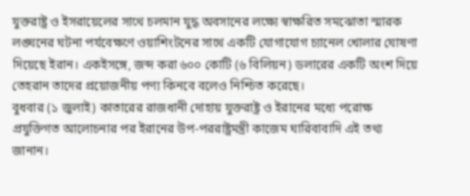যুক্তরাষ্ট্র ও ইসরায়েলের সাথে চলমান যুদ্ধ অবসানের লক্ষ্যে স্বাক্ষরিত সমঝোতা স্মারক লঙ্ঘনের ঘটনা পর্যবেক্ষণে ওয়াশিংটনের সাথে একটি যোগাযোগ চ্যানেল খোলার ঘোষণা দিয়েছে ইরান। একইসঙ্গে, জব্দ করা ৬০০ কোটি (৬ বিলিয়ন) ডলারের একটি অংশ দিয়ে তেহরান তাদের প্রয়োজনীয় পণ্য কিনবে বলেও নিশ্চিত করেছে।
বুধবার (১ জুলাই) কাতারের রাজধানী দোহায় যুক্তরাষ্ট্র ও ইরানের মধ্যে পরোক্ষ প্রযুক্তিগত আলোচনার পর ইরানের উপ-পররাষ্ট্রমন্ত্রী কাজেম ঘারিবাবাদি এই তথ্য জানান।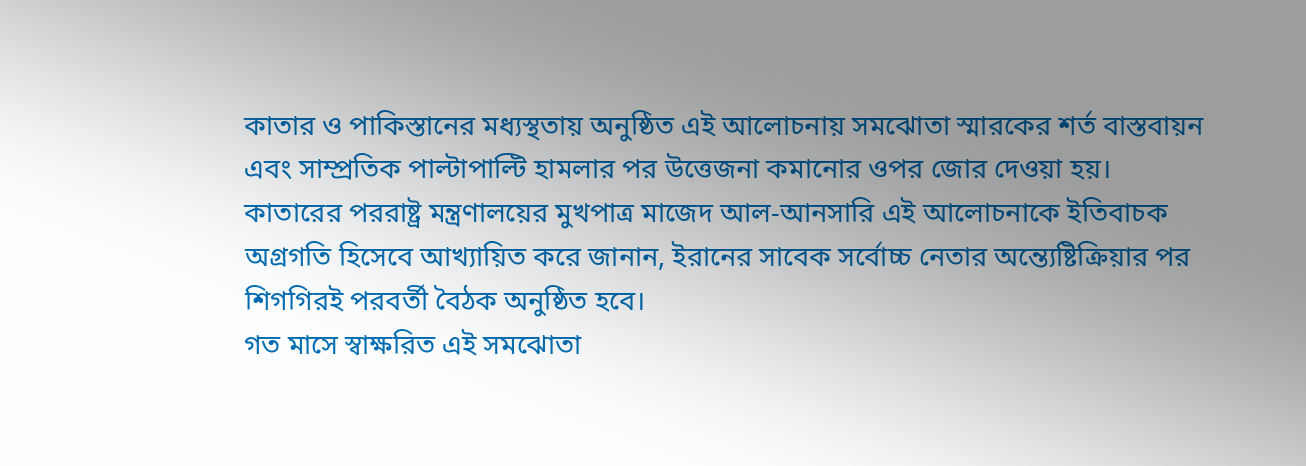কাতার ও পাকিস্তানের মধ্যস্থতায় অনুষ্ঠিত এই আলোচনায় সমঝোতা স্মারকের শর্ত বাস্তবায়ন এবং সাম্প্রতিক পাল্টাপাল্টি হামলার পর উত্তেজনা কমানোর ওপর জোর দেওয়া হয়।
কাতারের পররাষ্ট্র মন্ত্রণালয়ের মুখপাত্র মাজেদ আল-আনসারি এই আলোচনাকে ইতিবাচক অগ্রগতি হিসেবে আখ্যায়িত করে জানান, ইরানের সাবেক সর্বোচ্চ নেতার অন্ত্যেষ্টিক্রিয়ার পর শিগগিরই পরবর্তী বৈঠক অনুষ্ঠিত হবে।
গত মাসে স্বাক্ষরিত এই সমঝোতা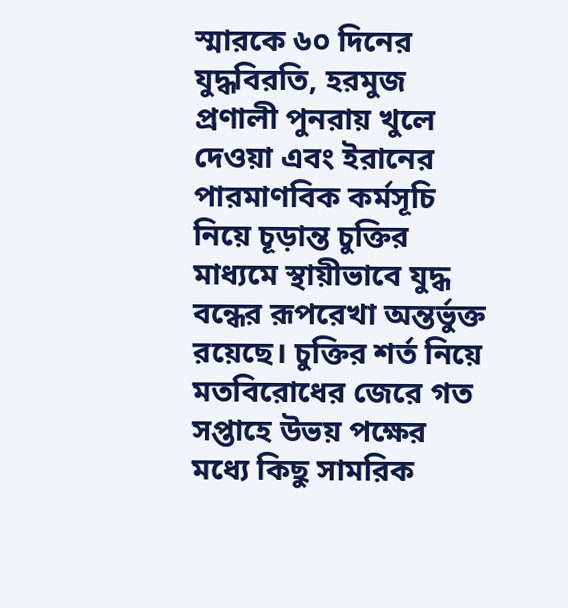স্মারকে ৬০ দিনের যুদ্ধবিরতি, হরমুজ প্রণালী পুনরায় খুলে দেওয়া এবং ইরানের পারমাণবিক কর্মসূচি নিয়ে চূড়ান্ত চুক্তির মাধ্যমে স্থায়ীভাবে যুদ্ধ বন্ধের রূপরেখা অন্তর্ভুক্ত রয়েছে। চুক্তির শর্ত নিয়ে মতবিরোধের জেরে গত সপ্তাহে উভয় পক্ষের মধ্যে কিছু সামরিক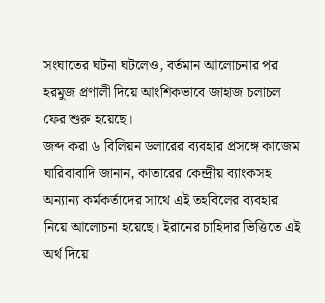সংঘাতের ঘটনা ঘটলেও, বর্তমান আলোচনার পর হরমুজ প্রণালী দিয়ে আংশিকভাবে জাহাজ চলাচল ফের শুরু হয়েছে।
জব্দ করা ৬ বিলিয়ন ডলারের ব্যবহার প্রসঙ্গে কাজেম ঘারিবাবাদি জানান, কাতারের কেন্দ্রীয় ব্যাংকসহ অন্যান্য কর্মকর্তাদের সাথে এই তহবিলের ব্যবহার নিয়ে আলোচনা হয়েছে। ইরানের চাহিদার ভিত্তিতে এই অর্থ দিয়ে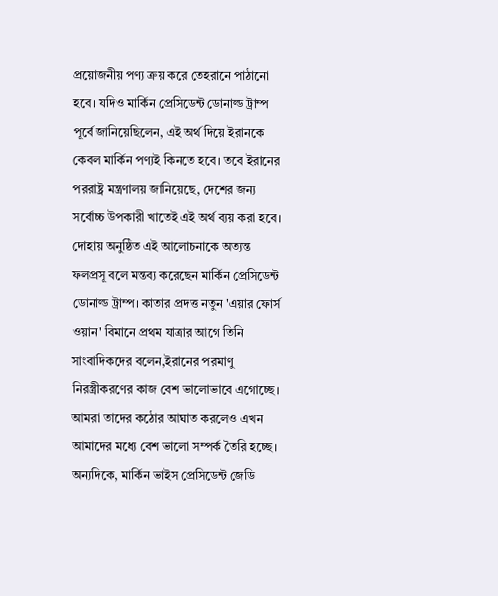প্রয়োজনীয় পণ্য ক্রয় করে তেহরানে পাঠানো হবে। যদিও মার্কিন প্রেসিডেন্ট ডোনাল্ড ট্রাম্প পূর্বে জানিয়েছিলেন, এই অর্থ দিয়ে ইরানকে কেবল মার্কিন পণ্যই কিনতে হবে। তবে ইরানের পররাষ্ট্র মন্ত্রণালয় জানিয়েছে, দেশের জন্য সর্বোচ্চ উপকারী খাতেই এই অর্থ ব্যয় করা হবে।
দোহায় অনুষ্ঠিত এই আলোচনাকে অত্যন্ত ফলপ্রসূ বলে মন্তব্য করেছেন মার্কিন প্রেসিডেন্ট ডোনাল্ড ট্রাম্প। কাতার প্রদত্ত নতুন 'এয়ার ফোর্স ওয়ান' বিমানে প্রথম যাত্রার আগে তিনি সাংবাদিকদের বলেন,ইরানের পরমাণু নিরস্ত্রীকরণের কাজ বেশ ভালোভাবে এগোচ্ছে। আমরা তাদের কঠোর আঘাত করলেও এখন আমাদের মধ্যে বেশ ভালো সম্পর্ক তৈরি হচ্ছে।
অন্যদিকে, মার্কিন ভাইস প্রেসিডেন্ট জেডি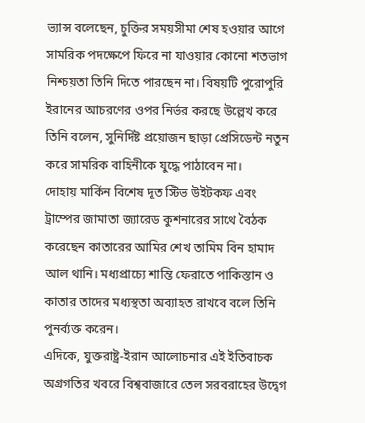ভ্যান্স বলেছেন, চুক্তির সময়সীমা শেষ হওয়ার আগে সামরিক পদক্ষেপে ফিরে না যাওয়ার কোনো শতভাগ নিশ্চয়তা তিনি দিতে পারছেন না। বিষয়টি পুরোপুরি ইরানের আচরণের ওপর নির্ভর করছে উল্লেখ করে তিনি বলেন, সুনির্দিষ্ট প্রয়োজন ছাড়া প্রেসিডেন্ট নতুন করে সামরিক বাহিনীকে যুদ্ধে পাঠাবেন না।
দোহায় মার্কিন বিশেষ দূত স্টিভ উইটকফ এবং ট্রাম্পের জামাতা জ্যারেড কুশনারের সাথে বৈঠক করেছেন কাতারের আমির শেখ তামিম বিন হামাদ আল থানি। মধ্যপ্রাচ্যে শান্তি ফেরাতে পাকিস্তান ও কাতার তাদের মধ্যস্থতা অব্যাহত রাখবে বলে তিনি পুনর্ব্যক্ত করেন।
এদিকে, যুক্তরাষ্ট্র-ইরান আলোচনার এই ইতিবাচক অগ্রগতির খবরে বিশ্ববাজারে তেল সরবরাহের উদ্বেগ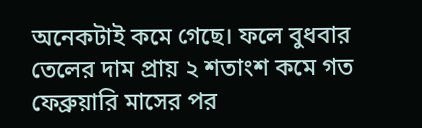অনেকটাই কমে গেছে। ফলে বুধবার তেলের দাম প্রায় ২ শতাংশ কমে গত ফেব্রুয়ারি মাসের পর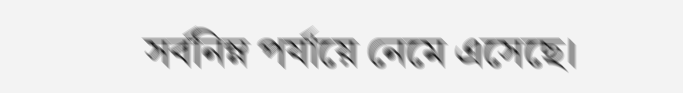সর্বনিম্ন পর্যায়ে নেমে এসেছে।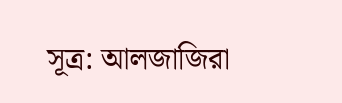সূত্র: আলজাজিরা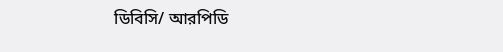ডিবিসি/ আরপিডি